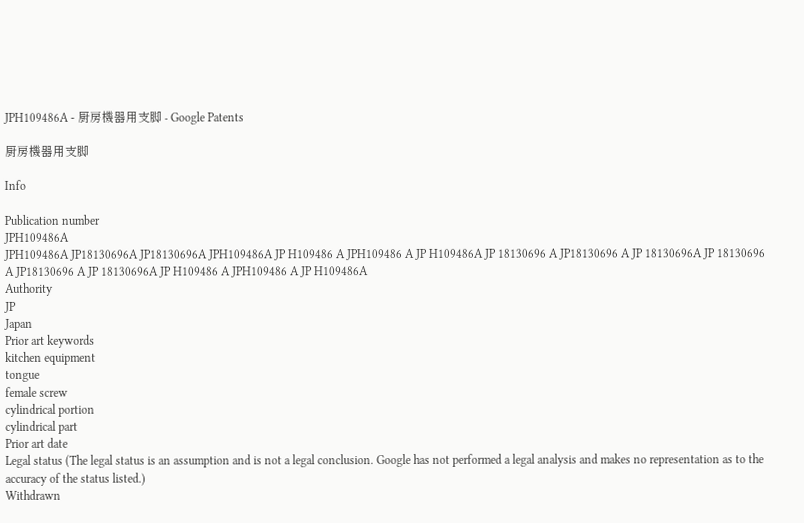JPH109486A - 厨房機器用支脚 - Google Patents

厨房機器用支脚

Info

Publication number
JPH109486A
JPH109486A JP18130696A JP18130696A JPH109486A JP H109486 A JPH109486 A JP H109486A JP 18130696 A JP18130696 A JP 18130696A JP 18130696 A JP18130696 A JP 18130696A JP H109486 A JPH109486 A JP H109486A
Authority
JP
Japan
Prior art keywords
kitchen equipment
tongue
female screw
cylindrical portion
cylindrical part
Prior art date
Legal status (The legal status is an assumption and is not a legal conclusion. Google has not performed a legal analysis and makes no representation as to the accuracy of the status listed.)
Withdrawn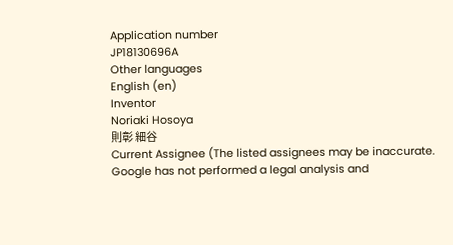Application number
JP18130696A
Other languages
English (en)
Inventor
Noriaki Hosoya
則彰 細谷
Current Assignee (The listed assignees may be inaccurate. Google has not performed a legal analysis and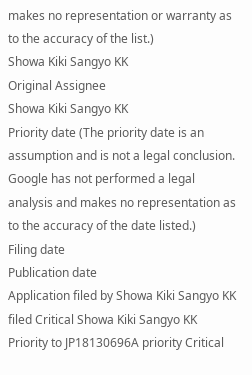makes no representation or warranty as to the accuracy of the list.)
Showa Kiki Sangyo KK
Original Assignee
Showa Kiki Sangyo KK
Priority date (The priority date is an assumption and is not a legal conclusion. Google has not performed a legal analysis and makes no representation as to the accuracy of the date listed.)
Filing date
Publication date
Application filed by Showa Kiki Sangyo KK filed Critical Showa Kiki Sangyo KK
Priority to JP18130696A priority Critical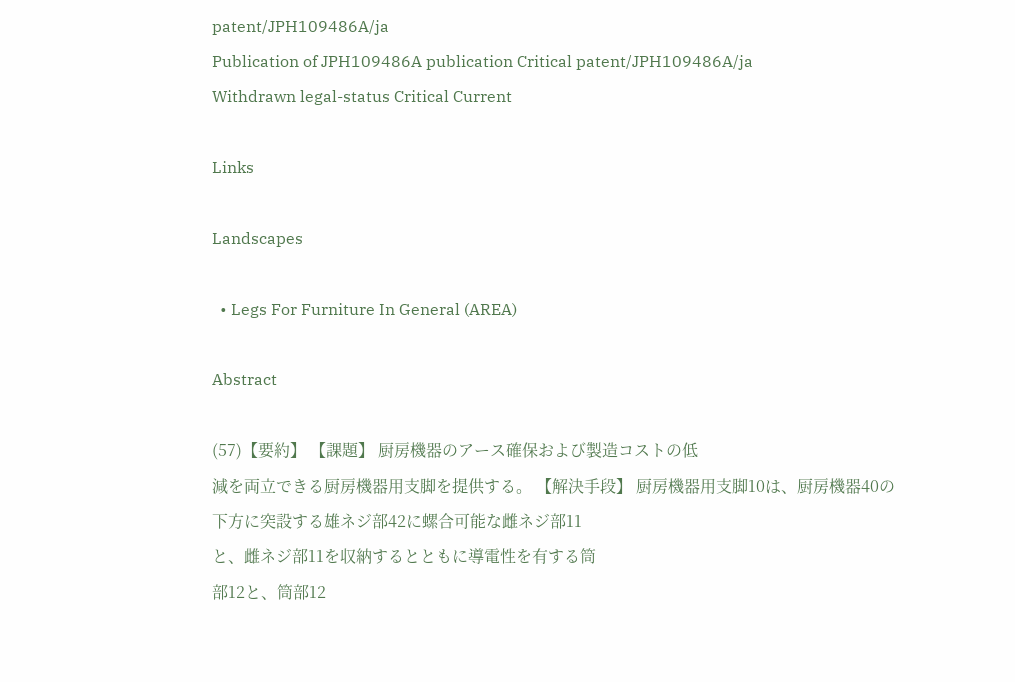patent/JPH109486A/ja
Publication of JPH109486A publication Critical patent/JPH109486A/ja
Withdrawn legal-status Critical Current

Links

Landscapes

  • Legs For Furniture In General (AREA)

Abstract

(57)【要約】 【課題】 厨房機器のアース確保および製造コストの低
減を両立できる厨房機器用支脚を提供する。 【解決手段】 厨房機器用支脚10は、厨房機器40の
下方に突設する雄ネジ部42に螺合可能な雌ネジ部11
と、雌ネジ部11を収納するとともに導電性を有する筒
部12と、筒部12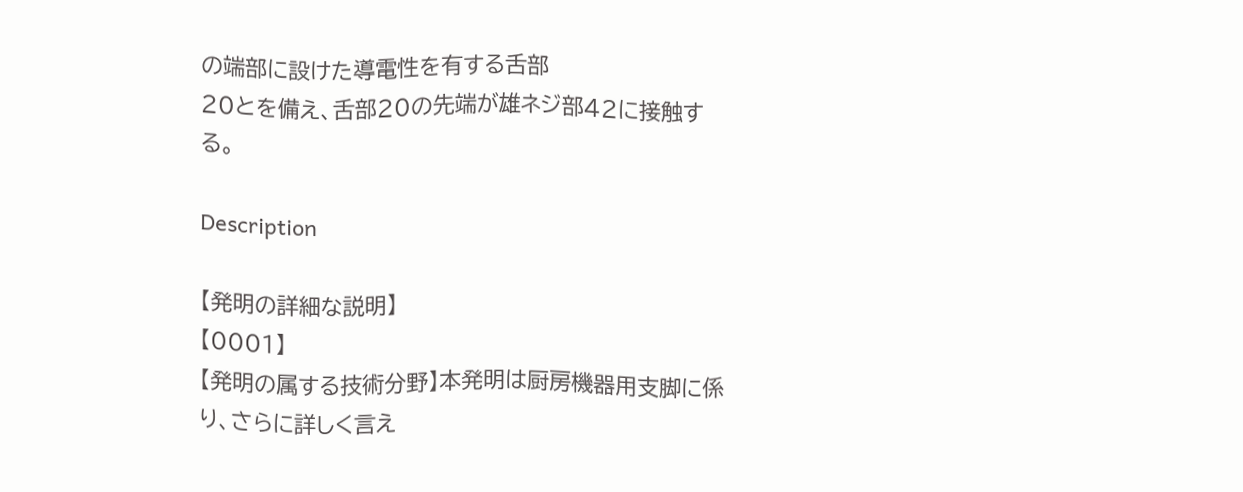の端部に設けた導電性を有する舌部
20とを備え、舌部20の先端が雄ネジ部42に接触す
る。

Description

【発明の詳細な説明】
【0001】
【発明の属する技術分野】本発明は厨房機器用支脚に係
り、さらに詳しく言え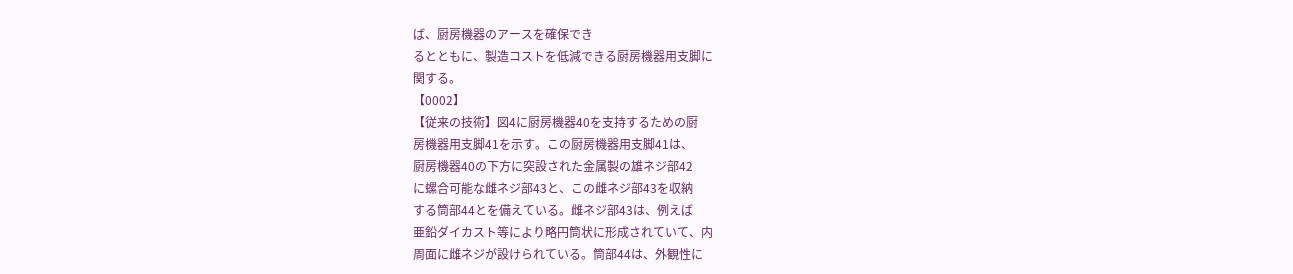ば、厨房機器のアースを確保でき
るとともに、製造コストを低減できる厨房機器用支脚に
関する。
【0002】
【従来の技術】図4に厨房機器40を支持するための厨
房機器用支脚41を示す。この厨房機器用支脚41は、
厨房機器40の下方に突設された金属製の雄ネジ部42
に螺合可能な雌ネジ部43と、この雌ネジ部43を収納
する筒部44とを備えている。雌ネジ部43は、例えば
亜鉛ダイカスト等により略円筒状に形成されていて、内
周面に雌ネジが設けられている。筒部44は、外観性に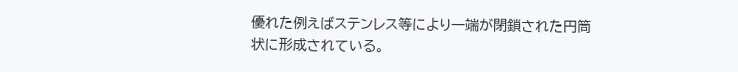優れた例えばステンレス等により一端が閉鎖された円筒
状に形成されている。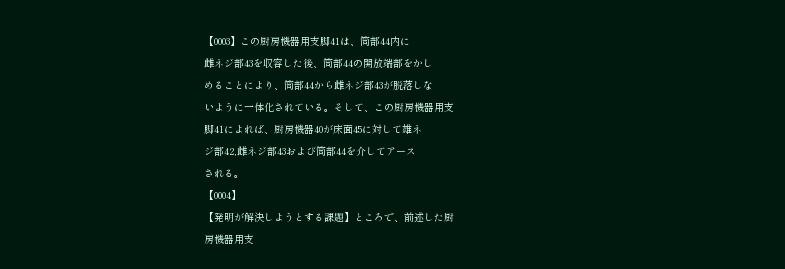【0003】この厨房機器用支脚41は、筒部44内に
雌ネジ部43を収容した後、筒部44の開放端部をかし
めることにより、筒部44から雌ネジ部43が脱落しな
いように一体化されている。そして、この厨房機器用支
脚41によれば、厨房機器40が床面45に対して雄ネ
ジ部42,雌ネジ部43および筒部44を介してアース
される。
【0004】
【発明が解決しようとする課題】ところで、前述した厨
房機器用支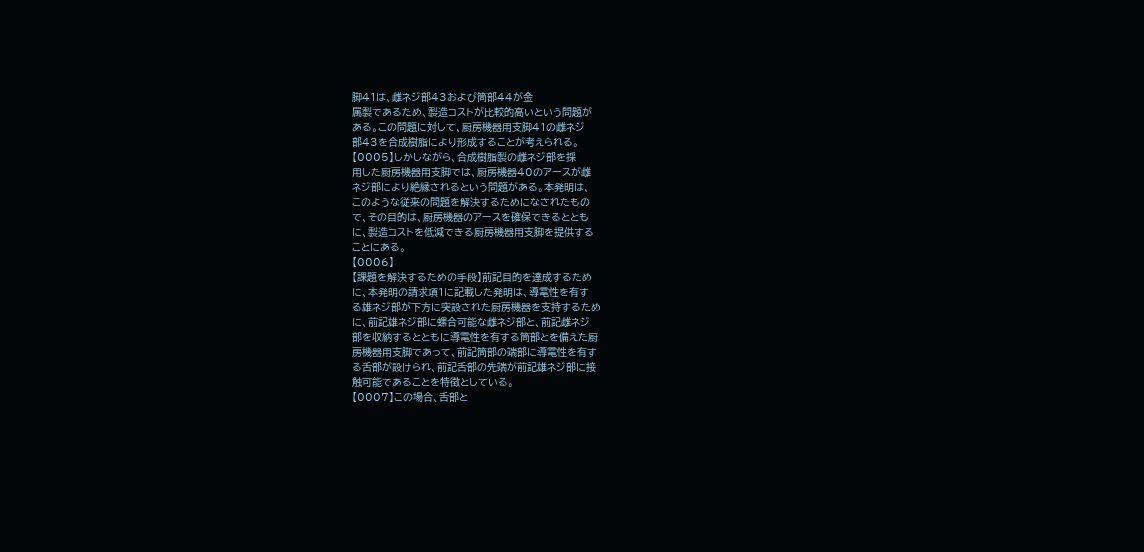脚41は、雌ネジ部43および筒部44が金
属製であるため、製造コストが比較的高いという問題が
ある。この問題に対して、厨房機器用支脚41の雌ネジ
部43を合成樹脂により形成することが考えられる。
【0005】しかしながら、合成樹脂製の雌ネジ部を採
用した厨房機器用支脚では、厨房機器40のアースが雌
ネジ部により絶縁されるという問題がある。本発明は、
このような従来の問題を解決するためになされたもの
で、その目的は、厨房機器のアースを確保できるととも
に、製造コストを低減できる厨房機器用支脚を提供する
ことにある。
【0006】
【課題を解決するための手段】前記目的を達成するため
に、本発明の請求項1に記載した発明は、導電性を有す
る雄ネジ部が下方に突設された厨房機器を支持するため
に、前記雄ネジ部に螺合可能な雌ネジ部と、前記雌ネジ
部を収納するとともに導電性を有する筒部とを備えた厨
房機器用支脚であって、前記筒部の端部に導電性を有す
る舌部が設けられ、前記舌部の先端が前記雄ネジ部に接
触可能であることを特徴としている。
【0007】この場合、舌部と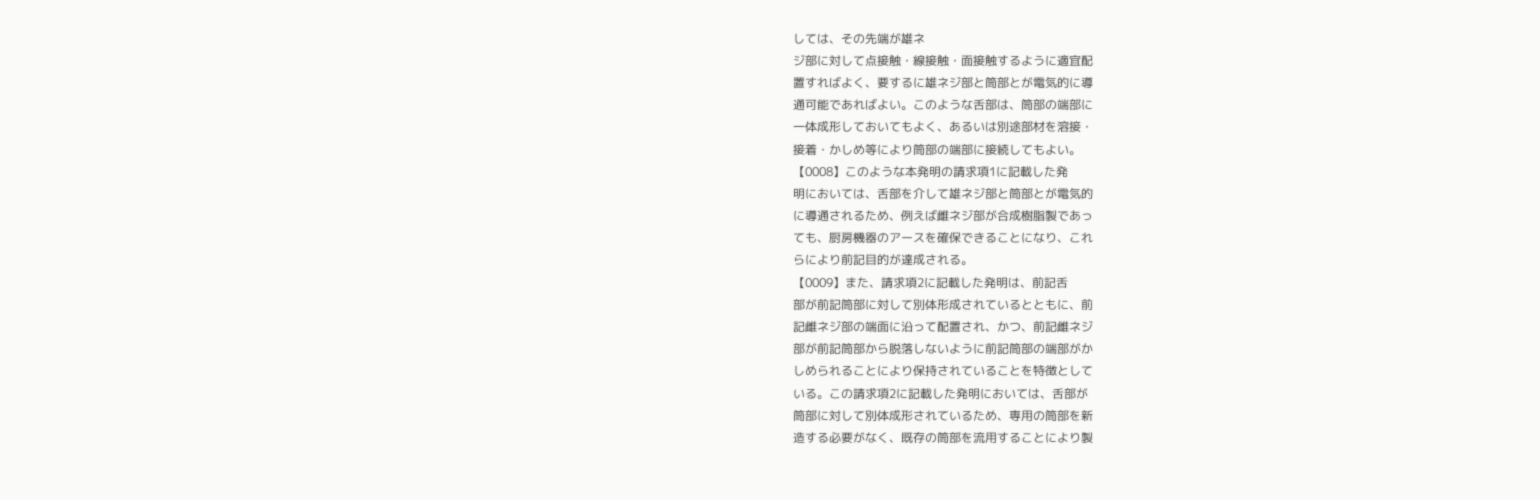しては、その先端が雄ネ
ジ部に対して点接触・線接触・面接触するように適宜配
置すればよく、要するに雄ネジ部と筒部とが電気的に導
通可能であればよい。このような舌部は、筒部の端部に
一体成形しておいてもよく、あるいは別途部材を溶接・
接着・かしめ等により筒部の端部に接続してもよい。
【0008】このような本発明の請求項1に記載した発
明においては、舌部を介して雄ネジ部と筒部とが電気的
に導通されるため、例えば雌ネジ部が合成樹脂製であっ
ても、厨房機器のアースを確保できることになり、これ
らにより前記目的が達成される。
【0009】また、請求項2に記載した発明は、前記舌
部が前記筒部に対して別体形成されているとともに、前
記雌ネジ部の端面に沿って配置され、かつ、前記雌ネジ
部が前記筒部から脱落しないように前記筒部の端部がか
しめられることにより保持されていることを特徴として
いる。この請求項2に記載した発明においては、舌部が
筒部に対して別体成形されているため、専用の筒部を新
造する必要がなく、既存の筒部を流用することにより製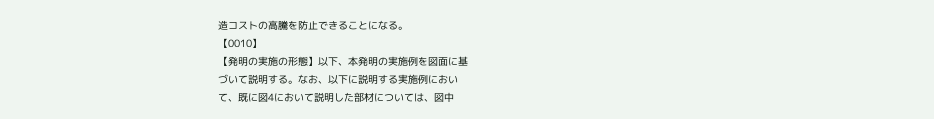造コストの高騰を防止できることになる。
【0010】
【発明の実施の形態】以下、本発明の実施例を図面に基
づいて説明する。なお、以下に説明する実施例におい
て、既に図4において説明した部材については、図中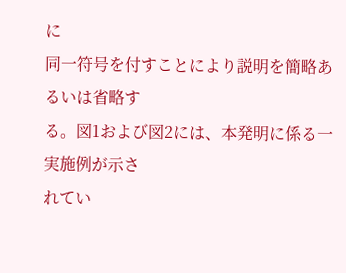に
同一符号を付すことにより説明を簡略あるいは省略す
る。図1および図2には、本発明に係る一実施例が示さ
れてい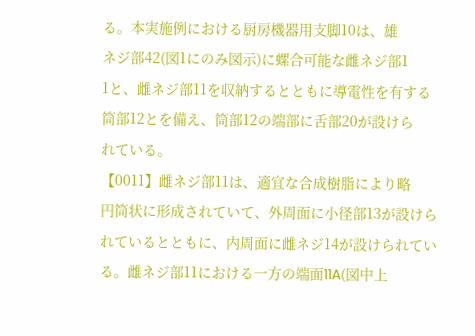る。本実施例における厨房機器用支脚10は、雄
ネジ部42(図1にのみ図示)に螺合可能な雌ネジ部1
1と、雌ネジ部11を収納するとともに導電性を有する
筒部12とを備え、筒部12の端部に舌部20が設けら
れている。
【0011】雌ネジ部11は、適宜な合成樹脂により略
円筒状に形成されていて、外周面に小径部13が設けら
れているとともに、内周面に雌ネジ14が設けられてい
る。雌ネジ部11における一方の端面11A(図中上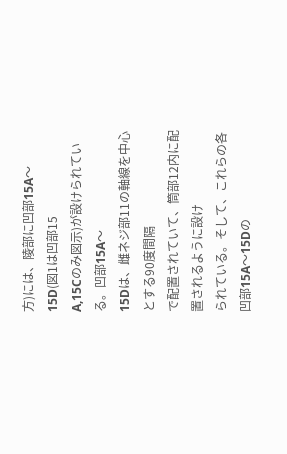方)には、陵部に凹部15A〜15D(図1は凹部15
A,15Cのみ図示)が設けられている。凹部15A〜
15Dは、雌ネジ部11の軸線を中心とする90度間隔
で配置されていて、筒部12内に配置されるように設け
られている。そして、これらの各凹部15A〜15Dの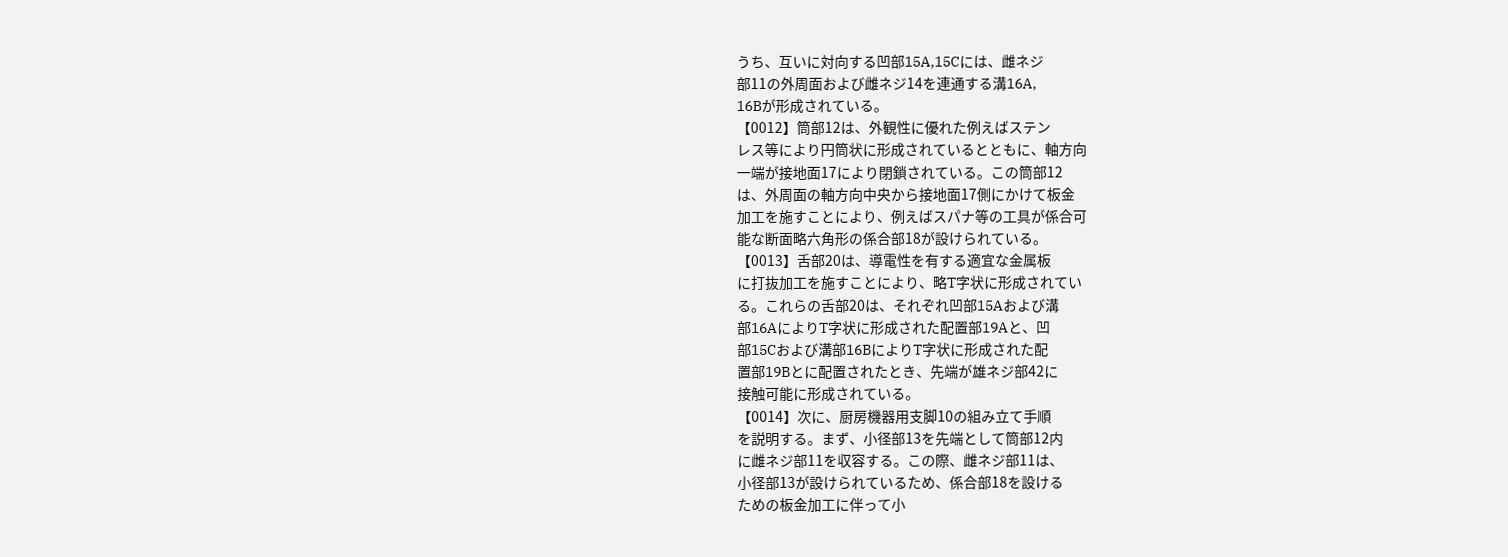うち、互いに対向する凹部15A,15Cには、雌ネジ
部11の外周面および雌ネジ14を連通する溝16A,
16Bが形成されている。
【0012】筒部12は、外観性に優れた例えばステン
レス等により円筒状に形成されているとともに、軸方向
一端が接地面17により閉鎖されている。この筒部12
は、外周面の軸方向中央から接地面17側にかけて板金
加工を施すことにより、例えばスパナ等の工具が係合可
能な断面略六角形の係合部18が設けられている。
【0013】舌部20は、導電性を有する適宜な金属板
に打抜加工を施すことにより、略T字状に形成されてい
る。これらの舌部20は、それぞれ凹部15Aおよび溝
部16AによりT字状に形成された配置部19Aと、凹
部15Cおよび溝部16BによりT字状に形成された配
置部19Bとに配置されたとき、先端が雄ネジ部42に
接触可能に形成されている。
【0014】次に、厨房機器用支脚10の組み立て手順
を説明する。まず、小径部13を先端として筒部12内
に雌ネジ部11を収容する。この際、雌ネジ部11は、
小径部13が設けられているため、係合部18を設ける
ための板金加工に伴って小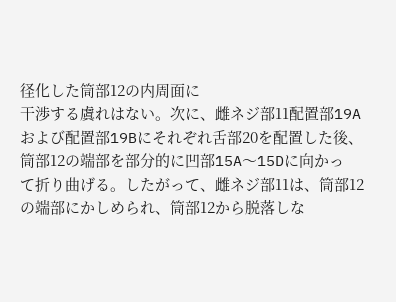径化した筒部12の内周面に
干渉する虞れはない。次に、雌ネジ部11配置部19A
および配置部19Bにそれぞれ舌部20を配置した後、
筒部12の端部を部分的に凹部15A〜15Dに向かっ
て折り曲げる。したがって、雌ネジ部11は、筒部12
の端部にかしめられ、筒部12から脱落しな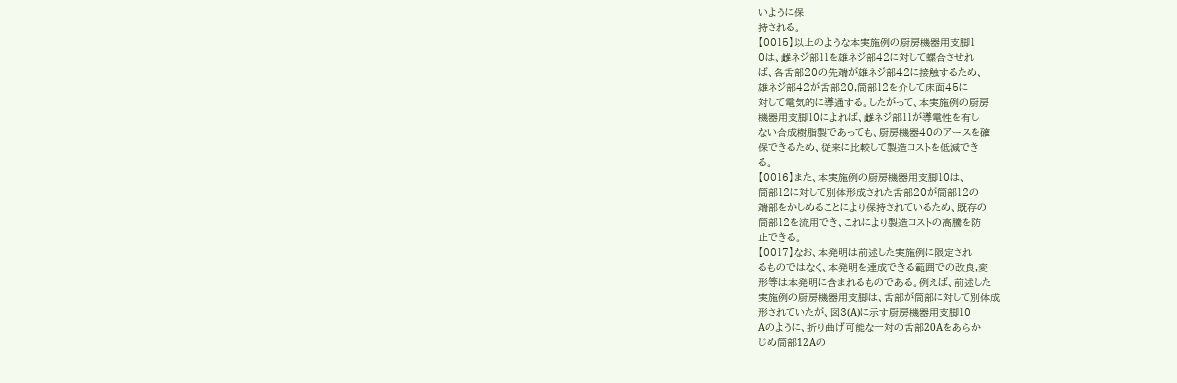いように保
持される。
【0015】以上のような本実施例の厨房機器用支脚1
0は、雌ネジ部11を雄ネジ部42に対して螺合させれ
ば、各舌部20の先端が雄ネジ部42に接触するため、
雄ネジ部42が舌部20,筒部12を介して床面45に
対して電気的に導通する。したがって、本実施例の厨房
機器用支脚10によれば、雌ネジ部11が導電性を有し
ない合成樹脂製であっても、厨房機器40のアースを確
保できるため、従来に比較して製造コストを低減でき
る。
【0016】また、本実施例の厨房機器用支脚10は、
筒部12に対して別体形成された舌部20が筒部12の
端部をかしめることにより保持されているため、既存の
筒部12を流用でき、これにより製造コストの高騰を防
止できる。
【0017】なお、本発明は前述した実施例に限定され
るものではなく、本発明を達成できる範囲での改良,変
形等は本発明に含まれるものである。例えば、前述した
実施例の厨房機器用支脚は、舌部が筒部に対して別体成
形されていたが、図3(A)に示す厨房機器用支脚10
Aのように、折り曲げ可能な一対の舌部20Aをあらか
じめ筒部12Aの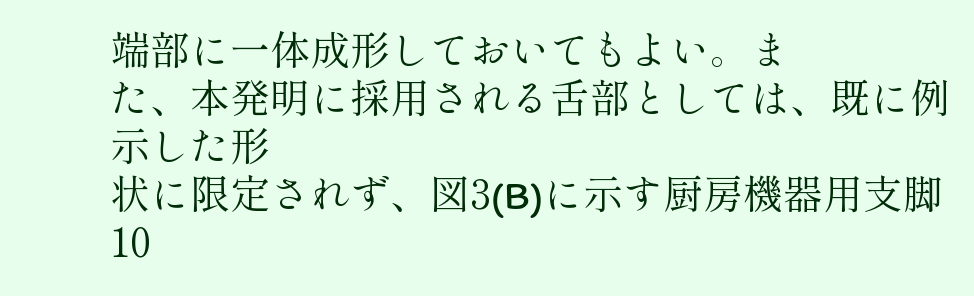端部に一体成形しておいてもよい。ま
た、本発明に採用される舌部としては、既に例示した形
状に限定されず、図3(B)に示す厨房機器用支脚10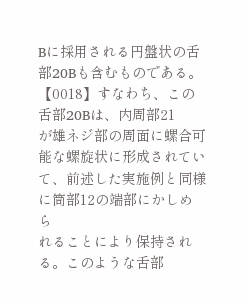Bに採用される円盤状の舌部20Bも含むものである。
【0018】すなわち、この舌部20Bは、内周部21
が雄ネジ部の周面に螺合可能な螺旋状に形成されてい
て、前述した実施例と同様に筒部12の端部にかしめら
れることにより保持される。このような舌部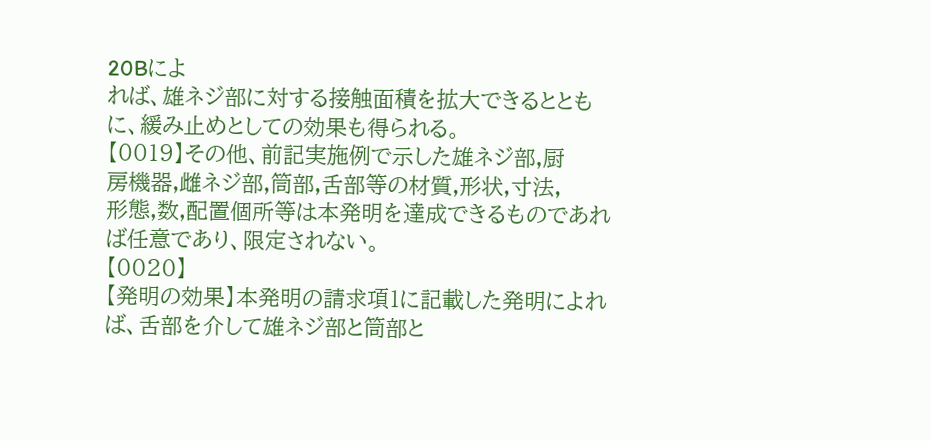20Bによ
れば、雄ネジ部に対する接触面積を拡大できるととも
に、緩み止めとしての効果も得られる。
【0019】その他、前記実施例で示した雄ネジ部,厨
房機器,雌ネジ部,筒部,舌部等の材質,形状,寸法,
形態,数,配置個所等は本発明を達成できるものであれ
ば任意であり、限定されない。
【0020】
【発明の効果】本発明の請求項1に記載した発明によれ
ば、舌部を介して雄ネジ部と筒部と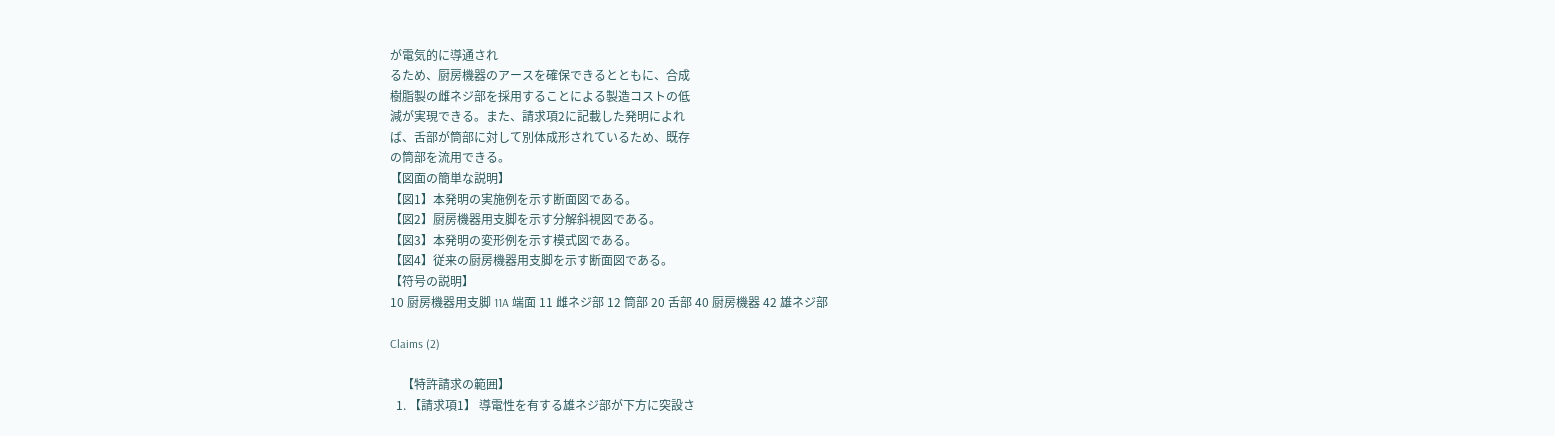が電気的に導通され
るため、厨房機器のアースを確保できるとともに、合成
樹脂製の雌ネジ部を採用することによる製造コストの低
減が実現できる。また、請求項2に記載した発明によれ
ば、舌部が筒部に対して別体成形されているため、既存
の筒部を流用できる。
【図面の簡単な説明】
【図1】本発明の実施例を示す断面図である。
【図2】厨房機器用支脚を示す分解斜視図である。
【図3】本発明の変形例を示す模式図である。
【図4】従来の厨房機器用支脚を示す断面図である。
【符号の説明】
10 厨房機器用支脚 11A 端面 11 雌ネジ部 12 筒部 20 舌部 40 厨房機器 42 雄ネジ部

Claims (2)

    【特許請求の範囲】
  1. 【請求項1】 導電性を有する雄ネジ部が下方に突設さ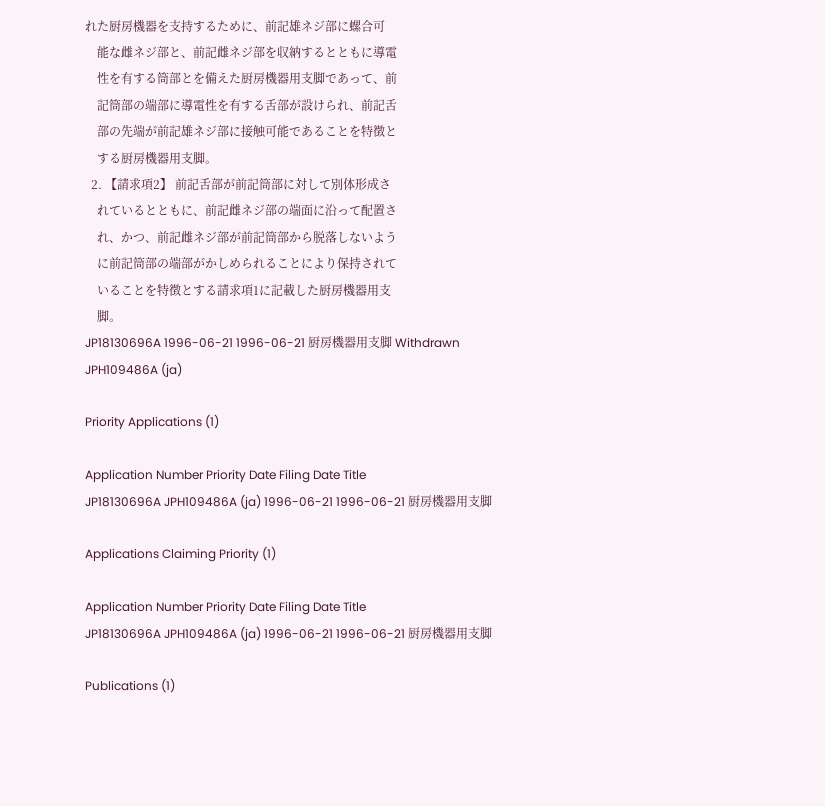れた厨房機器を支持するために、前記雄ネジ部に螺合可
    能な雌ネジ部と、前記雌ネジ部を収納するとともに導電
    性を有する筒部とを備えた厨房機器用支脚であって、前
    記筒部の端部に導電性を有する舌部が設けられ、前記舌
    部の先端が前記雄ネジ部に接触可能であることを特徴と
    する厨房機器用支脚。
  2. 【請求項2】 前記舌部が前記筒部に対して別体形成さ
    れているとともに、前記雌ネジ部の端面に沿って配置さ
    れ、かつ、前記雌ネジ部が前記筒部から脱落しないよう
    に前記筒部の端部がかしめられることにより保持されて
    いることを特徴とする請求項1に記載した厨房機器用支
    脚。
JP18130696A 1996-06-21 1996-06-21 厨房機器用支脚 Withdrawn JPH109486A (ja)

Priority Applications (1)

Application Number Priority Date Filing Date Title
JP18130696A JPH109486A (ja) 1996-06-21 1996-06-21 厨房機器用支脚

Applications Claiming Priority (1)

Application Number Priority Date Filing Date Title
JP18130696A JPH109486A (ja) 1996-06-21 1996-06-21 厨房機器用支脚

Publications (1)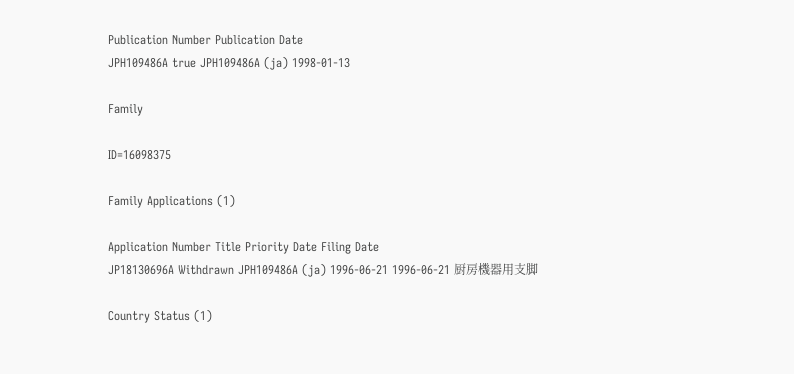Publication Number Publication Date
JPH109486A true JPH109486A (ja) 1998-01-13

Family

ID=16098375

Family Applications (1)

Application Number Title Priority Date Filing Date
JP18130696A Withdrawn JPH109486A (ja) 1996-06-21 1996-06-21 厨房機器用支脚

Country Status (1)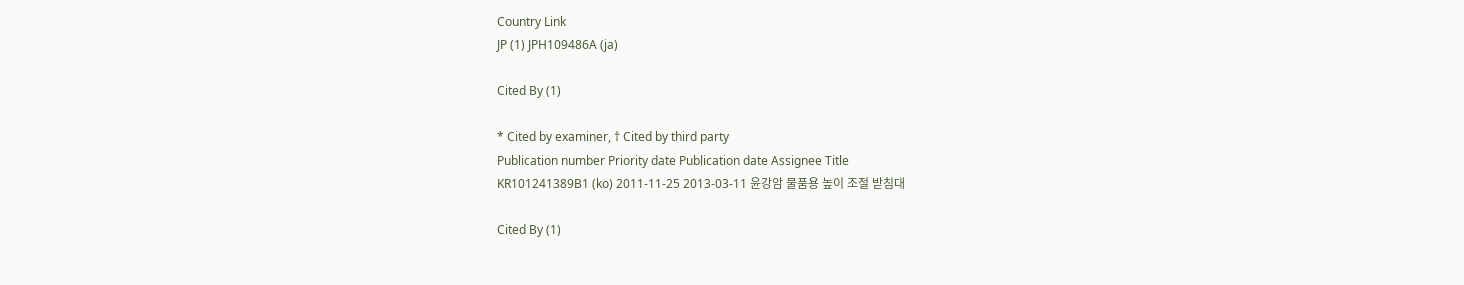Country Link
JP (1) JPH109486A (ja)

Cited By (1)

* Cited by examiner, † Cited by third party
Publication number Priority date Publication date Assignee Title
KR101241389B1 (ko) 2011-11-25 2013-03-11 윤강암 물품용 높이 조절 받침대

Cited By (1)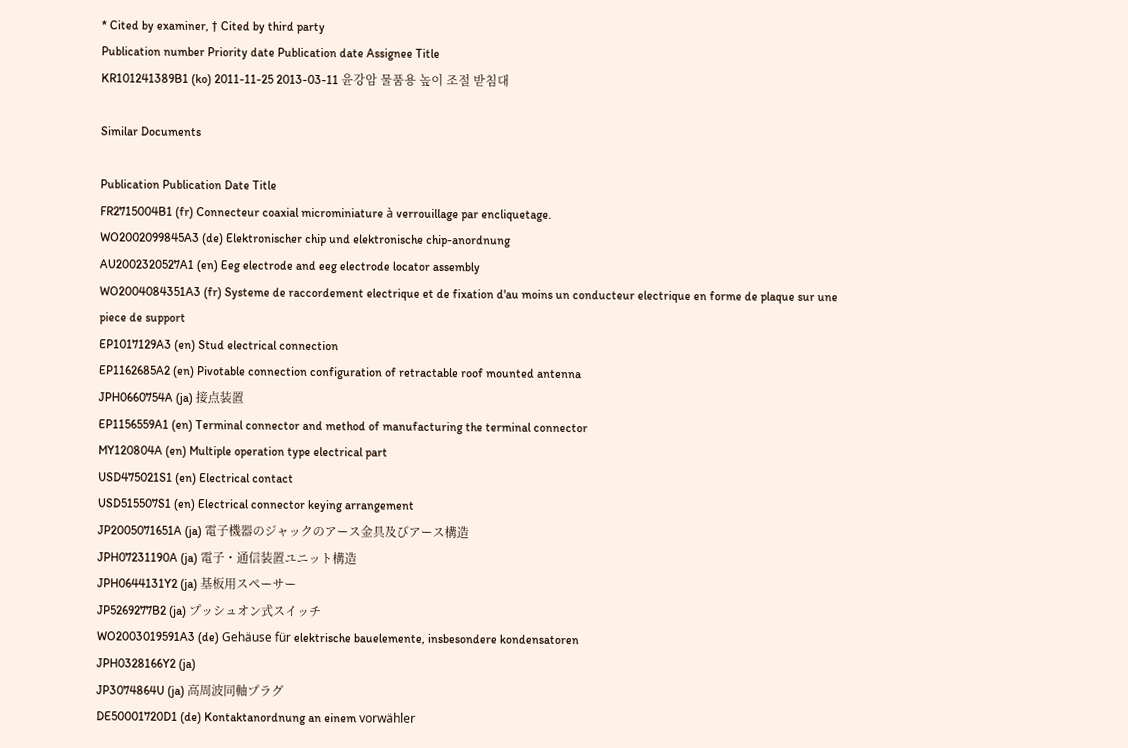* Cited by examiner, † Cited by third party
Publication number Priority date Publication date Assignee Title
KR101241389B1 (ko) 2011-11-25 2013-03-11 윤강암 물품용 높이 조절 받침대

Similar Documents

Publication Publication Date Title
FR2715004B1 (fr) Connecteur coaxial microminiature à verrouillage par encliquetage.
WO2002099845A3 (de) Elektronischer chip und elektronische chip-anordnung
AU2002320527A1 (en) Eeg electrode and eeg electrode locator assembly
WO2004084351A3 (fr) Systeme de raccordement electrique et de fixation d'au moins un conducteur electrique en forme de plaque sur une piece de support
EP1017129A3 (en) Stud electrical connection
EP1162685A2 (en) Pivotable connection configuration of retractable roof mounted antenna
JPH0660754A (ja) 接点装置
EP1156559A1 (en) Terminal connector and method of manufacturing the terminal connector
MY120804A (en) Multiple operation type electrical part
USD475021S1 (en) Electrical contact
USD515507S1 (en) Electrical connector keying arrangement
JP2005071651A (ja) 電子機器のジャックのアース金具及びアース構造
JPH07231190A (ja) 電子・通信装置ユニット構造
JPH0644131Y2 (ja) 基板用スペーサー
JP5269277B2 (ja) プッシュオン式スイッチ
WO2003019591A3 (de) Gehäuse für elektrische bauelemente, insbesondere kondensatoren
JPH0328166Y2 (ja)
JP3074864U (ja) 高周波同軸プラグ
DE50001720D1 (de) Kontaktanordnung an einem vorwähler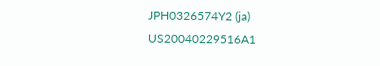JPH0326574Y2 (ja)
US20040229516A1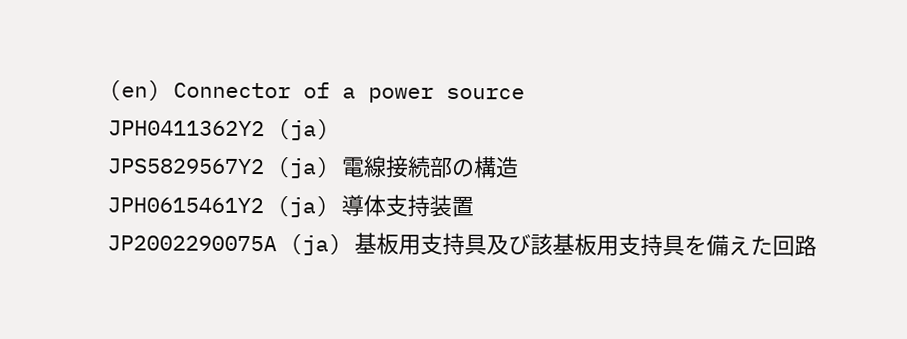(en) Connector of a power source
JPH0411362Y2 (ja)
JPS5829567Y2 (ja) 電線接続部の構造
JPH0615461Y2 (ja) 導体支持装置
JP2002290075A (ja) 基板用支持具及び該基板用支持具を備えた回路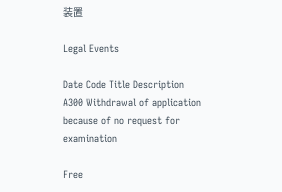装置

Legal Events

Date Code Title Description
A300 Withdrawal of application because of no request for examination

Free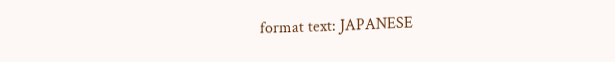format text: JAPANESE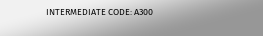INTERMEDIATE CODE: A300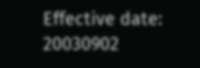Effective date: 20030902